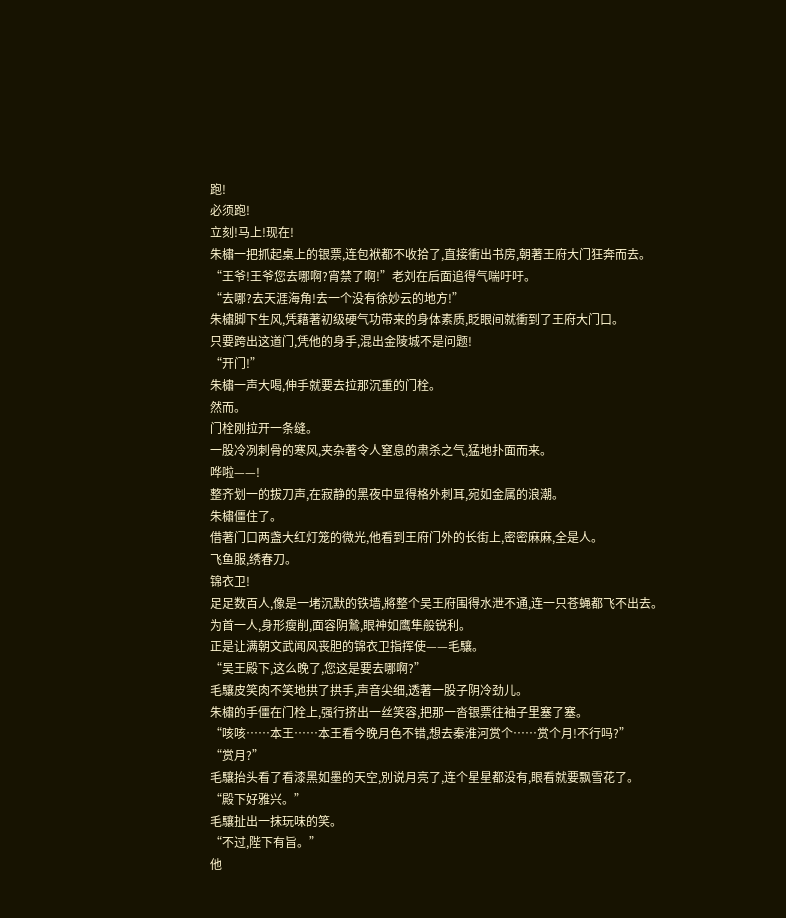跑!
必须跑!
立刻!马上!现在!
朱橚一把抓起桌上的银票,连包袱都不收拾了,直接衝出书房,朝著王府大门狂奔而去。
“王爷!王爷您去哪啊?宵禁了啊!”老刘在后面追得气喘吁吁。
“去哪?去天涯海角!去一个没有徐妙云的地方!”
朱橚脚下生风,凭藉著初级硬气功带来的身体素质,眨眼间就衝到了王府大门口。
只要跨出这道门,凭他的身手,混出金陵城不是问题!
“开门!”
朱橚一声大喝,伸手就要去拉那沉重的门栓。
然而。
门栓刚拉开一条缝。
一股冷冽刺骨的寒风,夹杂著令人窒息的肃杀之气,猛地扑面而来。
哗啦——!
整齐划一的拔刀声,在寂静的黑夜中显得格外刺耳,宛如金属的浪潮。
朱橚僵住了。
借著门口两盏大红灯笼的微光,他看到王府门外的长街上,密密麻麻,全是人。
飞鱼服,绣春刀。
锦衣卫!
足足数百人,像是一堵沉默的铁墙,將整个吴王府围得水泄不通,连一只苍蝇都飞不出去。
为首一人,身形瘦削,面容阴鷙,眼神如鹰隼般锐利。
正是让满朝文武闻风丧胆的锦衣卫指挥使——毛驤。
“吴王殿下,这么晚了,您这是要去哪啊?”
毛驤皮笑肉不笑地拱了拱手,声音尖细,透著一股子阴冷劲儿。
朱橚的手僵在门栓上,强行挤出一丝笑容,把那一沓银票往袖子里塞了塞。
“咳咳……本王……本王看今晚月色不错,想去秦淮河赏个……赏个月!不行吗?”
“赏月?”
毛驤抬头看了看漆黑如墨的天空,別说月亮了,连个星星都没有,眼看就要飘雪花了。
“殿下好雅兴。”
毛驤扯出一抹玩味的笑。
“不过,陛下有旨。”
他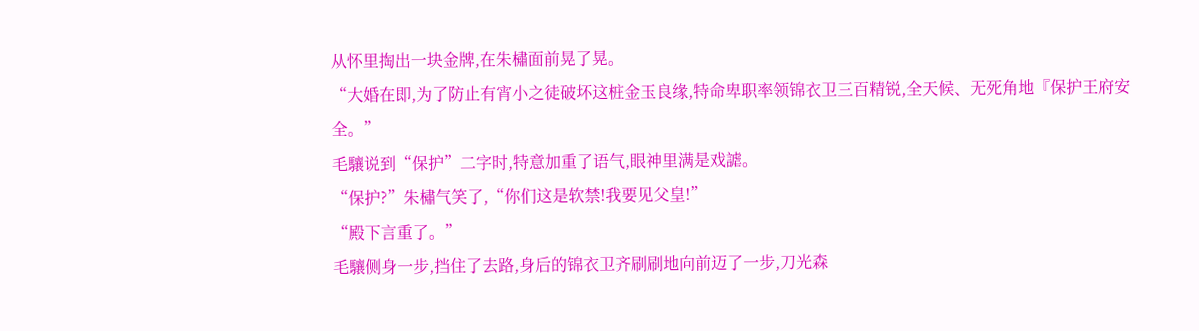从怀里掏出一块金牌,在朱橚面前晃了晃。
“大婚在即,为了防止有宵小之徒破坏这桩金玉良缘,特命卑职率领锦衣卫三百精锐,全天候、无死角地『保护王府安全。”
毛驤说到“保护”二字时,特意加重了语气,眼神里满是戏謔。
“保护?”朱橚气笑了,“你们这是软禁!我要见父皇!”
“殿下言重了。”
毛驤侧身一步,挡住了去路,身后的锦衣卫齐刷刷地向前迈了一步,刀光森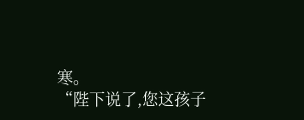寒。
“陛下说了,您这孩子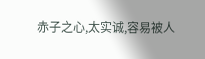赤子之心,太实诚,容易被人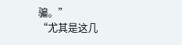骗。”
“尤其是这几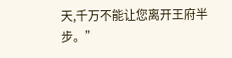天,千万不能让您离开王府半步。”